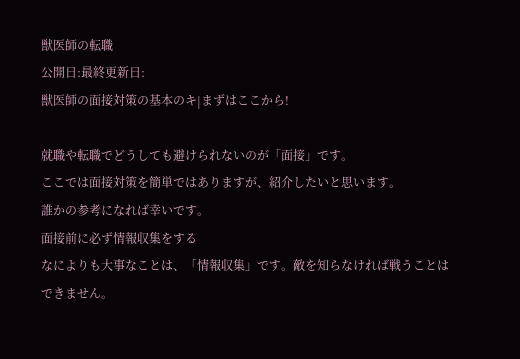獣医師の転職
公開日:最終更新日:
獣医師の面接対策の基本のキ|まずはここから!

就職や転職でどうしても避けられないのが「面接」です。
ここでは面接対策を簡単ではありますが、紹介したいと思います。
誰かの参考になれば幸いです。
面接前に必ず情報収集をする
なによりも大事なことは、「情報収集」です。敵を知らなければ戦うことはできません。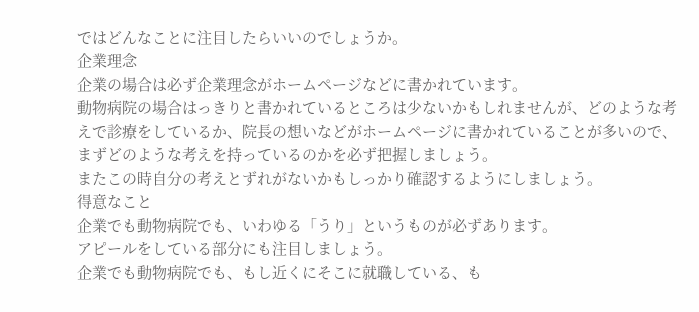ではどんなことに注目したらいいのでしょうか。
企業理念
企業の場合は必ず企業理念がホームページなどに書かれています。
動物病院の場合はっきりと書かれているところは少ないかもしれませんが、どのような考えで診療をしているか、院長の想いなどがホームページに書かれていることが多いので、まずどのような考えを持っているのかを必ず把握しましょう。
またこの時自分の考えとずれがないかもしっかり確認するようにしましょう。
得意なこと
企業でも動物病院でも、いわゆる「うり」というものが必ずあります。
アピールをしている部分にも注目しましょう。
企業でも動物病院でも、もし近くにそこに就職している、も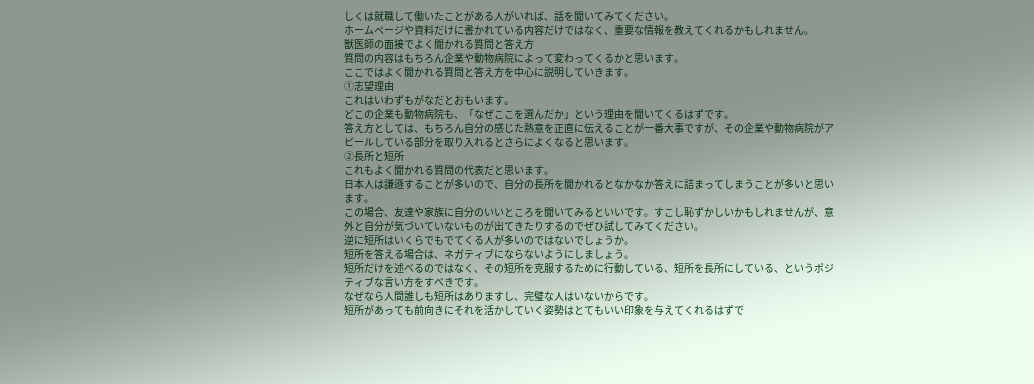しくは就職して働いたことがある人がいれば、話を聞いてみてください。
ホームページや資料だけに書かれている内容だけではなく、重要な情報を教えてくれるかもしれません。
獣医師の面接でよく聞かれる質問と答え方
質問の内容はもちろん企業や動物病院によって変わってくるかと思います。
ここではよく聞かれる質問と答え方を中心に説明していきます。
①志望理由
これはいわずもがなだとおもいます。
どこの企業も動物病院も、「なぜここを選んだか」という理由を聞いてくるはずです。
答え方としては、もちろん自分の感じた熱意を正直に伝えることが一番大事ですが、その企業や動物病院がアピールしている部分を取り入れるとさらによくなると思います。
②長所と短所
これもよく聞かれる質問の代表だと思います。
日本人は謙遜することが多いので、自分の長所を聞かれるとなかなか答えに詰まってしまうことが多いと思います。
この場合、友達や家族に自分のいいところを聞いてみるといいです。すこし恥ずかしいかもしれませんが、意外と自分が気づいていないものが出てきたりするのでぜひ試してみてください。
逆に短所はいくらでもでてくる人が多いのではないでしょうか。
短所を答える場合は、ネガティブにならないようにしましょう。
短所だけを述べるのではなく、その短所を克服するために行動している、短所を長所にしている、というポジティブな言い方をすべきです。
なぜなら人間誰しも短所はありますし、完璧な人はいないからです。
短所があっても前向きにそれを活かしていく姿勢はとてもいい印象を与えてくれるはずで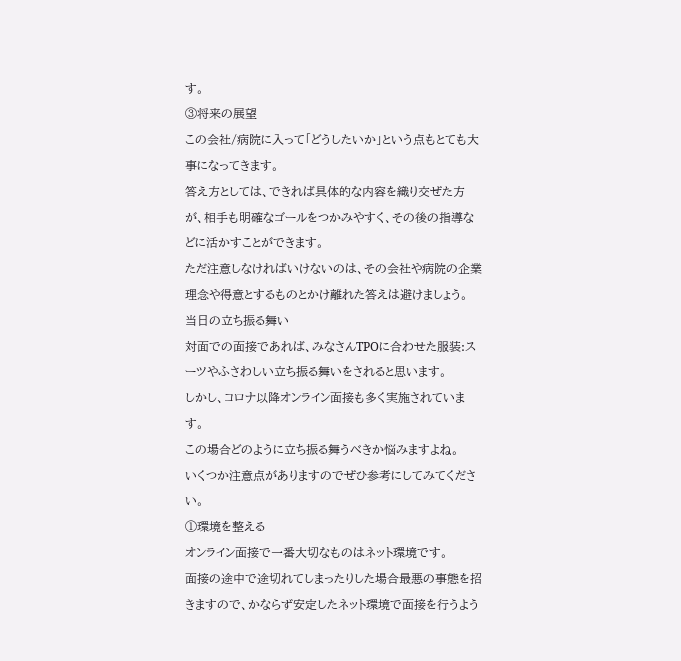す。
③将来の展望
この会社/病院に入って「どうしたいか」という点もとても大事になってきます。
答え方としては、できれば具体的な内容を織り交ぜた方が、相手も明確なゴールをつかみやすく、その後の指導などに活かすことができます。
ただ注意しなければいけないのは、その会社や病院の企業理念や得意とするものとかけ離れた答えは避けましょう。
当日の立ち振る舞い
対面での面接であれば、みなさんTPOに合わせた服装:スーツやふさわしい立ち振る舞いをされると思います。
しかし、コロナ以降オンライン面接も多く実施されています。
この場合どのように立ち振る舞うべきか悩みますよね。
いくつか注意点がありますのでぜひ参考にしてみてください。
①環境を整える
オンライン面接で一番大切なものはネット環境です。
面接の途中で途切れてしまったりした場合最悪の事態を招きますので、かならず安定したネット環境で面接を行うよう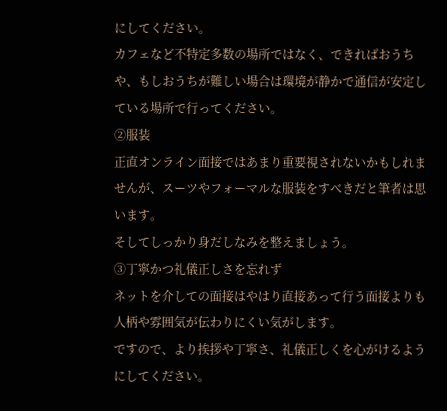にしてください。
カフェなど不特定多数の場所ではなく、できればおうちや、もしおうちが難しい場合は環境が静かで通信が安定している場所で行ってください。
②服装
正直オンライン面接ではあまり重要視されないかもしれませんが、スーツやフォーマルな服装をすべきだと筆者は思います。
そしてしっかり身だしなみを整えましょう。
③丁寧かつ礼儀正しさを忘れず
ネットを介しての面接はやはり直接あって行う面接よりも人柄や雰囲気が伝わりにくい気がします。
ですので、より挨拶や丁寧さ、礼儀正しくを心がけるようにしてください。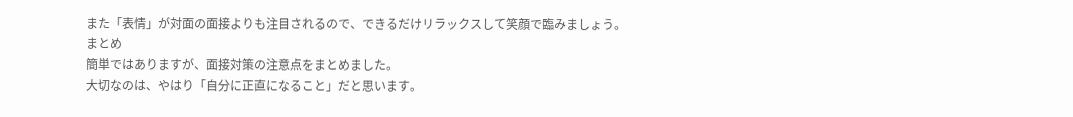また「表情」が対面の面接よりも注目されるので、できるだけリラックスして笑顔で臨みましょう。
まとめ
簡単ではありますが、面接対策の注意点をまとめました。
大切なのは、やはり「自分に正直になること」だと思います。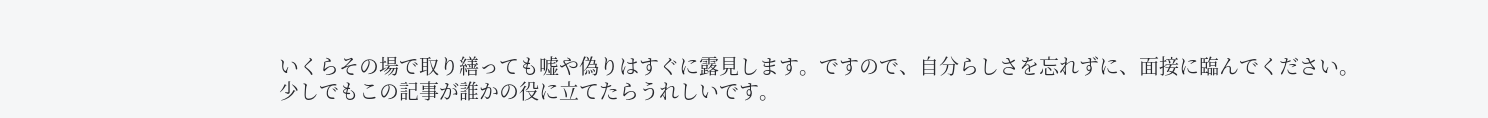いくらその場で取り繕っても嘘や偽りはすぐに露見します。ですので、自分らしさを忘れずに、面接に臨んでください。
少しでもこの記事が誰かの役に立てたらうれしいです。